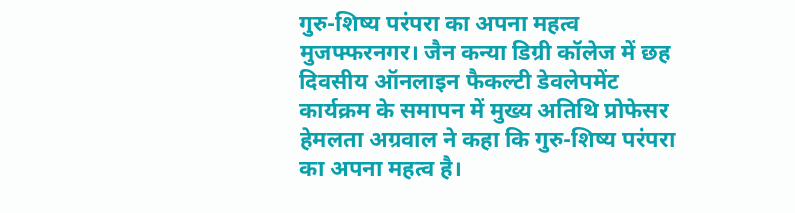गुरु-शिष्य परंपरा का अपना महत्व
मुजफ्फरनगर। जैन कन्या डिग्री कॉलेज में छह दिवसीय ऑनलाइन फैकल्टी डेवलेपमेंट कार्यक्रम के समापन में मुख्य अतिथि प्रोफेसर हेमलता अग्रवाल ने कहा कि गुरु-शिष्य परंपरा का अपना महत्व है।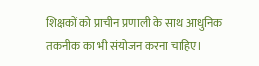शिक्षकों को प्राचीन प्रणाली के साथ आधुनिक तकनीक का भी संयोजन करना चाहिए।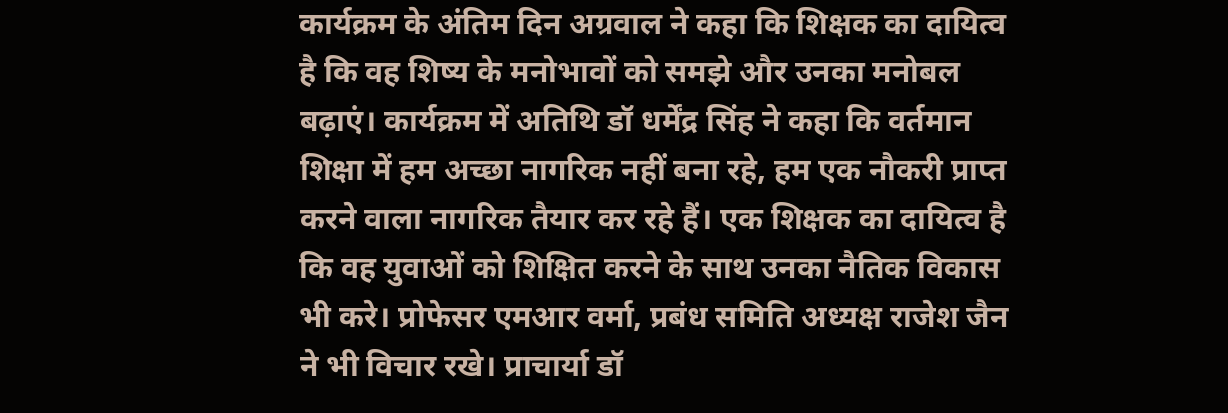कार्यक्रम के अंतिम दिन अग्रवाल ने कहा कि शिक्षक का दायित्व है कि वह शिष्य के मनोभावों को समझे और उनका मनोबल बढ़ाएं। कार्यक्रम में अतिथि डॉ धर्मेंद्र सिंह ने कहा कि वर्तमान शिक्षा में हम अच्छा नागरिक नहीं बना रहे, हम एक नौकरी प्राप्त करने वाला नागरिक तैयार कर रहे हैं। एक शिक्षक का दायित्व है कि वह युवाओं को शिक्षित करने के साथ उनका नैतिक विकास भी करे। प्रोफेसर एमआर वर्मा, प्रबंध समिति अध्यक्ष राजेश जैन ने भी विचार रखे। प्राचार्या डॉ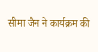सीमा जैन ने कार्यक्रम की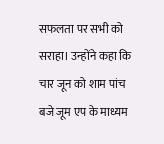सफलता पर सभी को सराहा। उन्होंने कहा कि चार जून को शाम पांच बजे जूम एप के माध्यम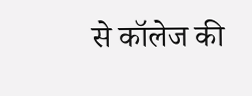से कॉलेज की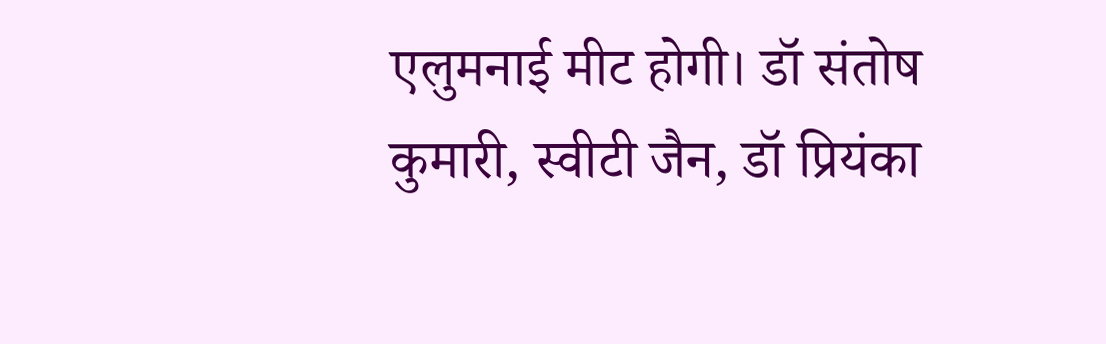एलुमनाई मीट होगी। डॉ संतोष कुमारी, स्वीटी जैन, डॉ प्रियंका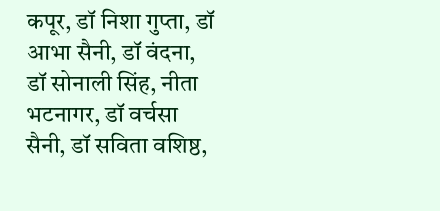कपूर, डॉ निशा गुप्ता, डॉ आभा सैनी, डॉ वंदना, डॉ सोनाली सिंह, नीता भटनागर, डॉ वर्चसा सैनी, डॉ सविता वशिष्ठ,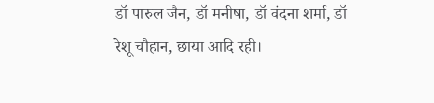डॉ पारुल जैन, डॉ मनीषा, डॉ वंदना शर्मा, डॉ रेशू चौहान, छाया आदि रही।